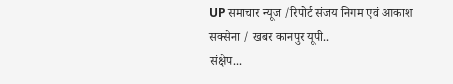UP समाचार न्यूज /रिपोर्ट संजय निगम एवं आकाश सक्सेना / खबर कानपुर यूपी..
संक्षेप...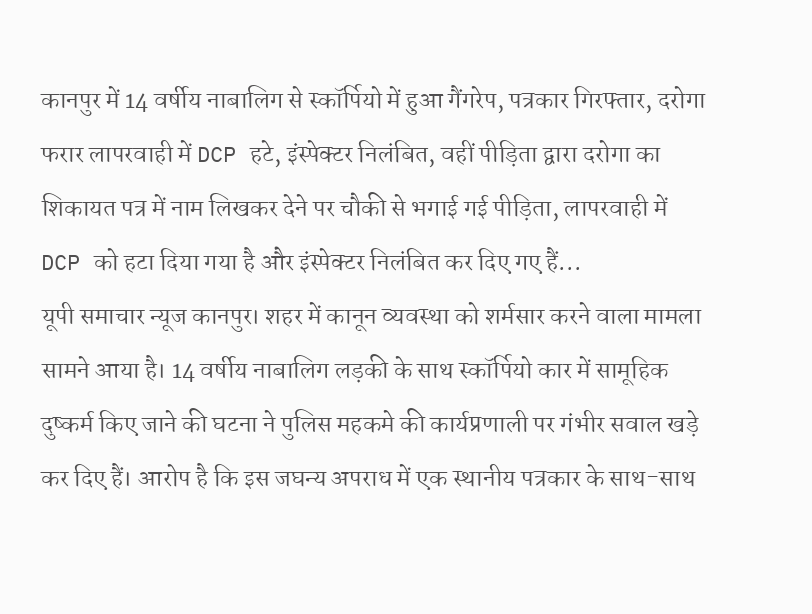कानपुर में 14 वर्षीय नाबालिग से स्कॉर्पियो में हुआ गैंगरेप, पत्रकार गिरफ्तार, दरोगा फरार लापरवाही में DCP हटे, इंस्पेक्टर निलंबित, वहीं पीड़िता द्वारा दरोगा का शिकायत पत्र में नाम लिखकर देने पर चौकी से भगाई गई पीड़िता, लापरवाही में DCP को हटा दिया गया है और इंस्पेक्टर निलंबित कर दिए गए हैं...
यूपी समाचार न्यूज कानपुर। शहर में कानून व्यवस्था को शर्मसार करने वाला मामला सामने आया है। 14 वर्षीय नाबालिग लड़की के साथ स्कॉर्पियो कार में सामूहिक दुष्कर्म किए जाने की घटना ने पुलिस महकमे की कार्यप्रणाली पर गंभीर सवाल खड़े कर दिए हैं। आरोप है कि इस जघन्य अपराध में एक स्थानीय पत्रकार के साथ-साथ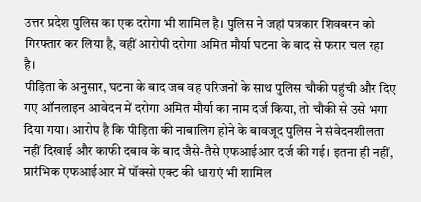उत्तर प्रदेश पुलिस का एक दरोगा भी शामिल है। पुलिस ने जहां पत्रकार शिवबरन को गिरफ्तार कर लिया है, वहीं आरोपी दरोगा अमित मौर्या घटना के बाद से फरार चल रहा है।
पीड़िता के अनुसार, घटना के बाद जब वह परिजनों के साथ पुलिस चौकी पहुंची और दिए गए ऑनलाइन आवेदन में दरोगा अमित मौर्या का नाम दर्ज किया, तो चौकी से उसे भगा दिया गया। आरोप है कि पीड़िता की नाबालिग होने के बावजूद पुलिस ने संवेदनशीलता नहीं दिखाई और काफी दबाव के बाद जैसे-तैसे एफआईआर दर्ज की गई। इतना ही नहीं, प्रारंभिक एफआईआर में पॉक्सो एक्ट की धाराएं भी शामिल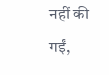नहीं की गईं,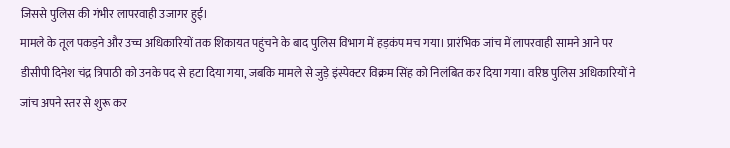जिससे पुलिस की गंभीर लापरवाही उजागर हुई।
मामले के तूल पकड़ने और उच्च अधिकारियों तक शिकायत पहुंचने के बाद पुलिस विभाग में हड़कंप मच गया। प्रारंभिक जांच में लापरवाही सामने आने पर डीसीपी दिनेश चंद्र त्रिपाठी को उनके पद से हटा दिया गया, जबकि मामले से जुड़े इंस्पेक्टर विक्रम सिंह को निलंबित कर दिया गया। वरिष्ठ पुलिस अधिकारियों ने जांच अपने स्तर से शुरू कर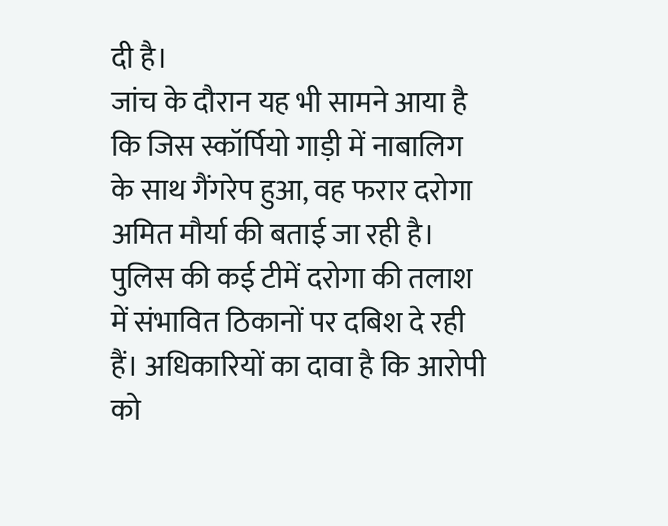दी है।
जांच के दौरान यह भी सामने आया है कि जिस स्कॉर्पियो गाड़ी में नाबालिग के साथ गैंगरेप हुआ, वह फरार दरोगा अमित मौर्या की बताई जा रही है। पुलिस की कई टीमें दरोगा की तलाश में संभावित ठिकानों पर दबिश दे रही हैं। अधिकारियों का दावा है कि आरोपी को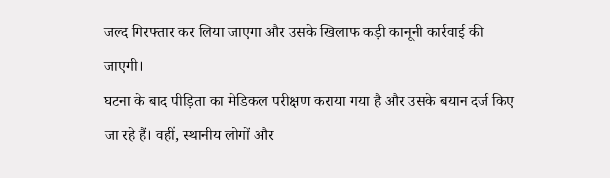जल्द गिरफ्तार कर लिया जाएगा और उसके खिलाफ कड़ी कानूनी कार्रवाई की जाएगी।
घटना के बाद पीड़िता का मेडिकल परीक्षण कराया गया है और उसके बयान दर्ज किए जा रहे हैं। वहीं, स्थानीय लोगों और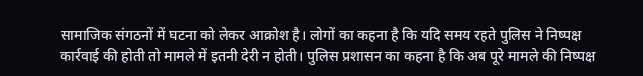सामाजिक संगठनों में घटना को लेकर आक्रोश है। लोगों का कहना है कि यदि समय रहते पुलिस ने निष्पक्ष कार्रवाई की होती तो मामले में इतनी देरी न होती। पुलिस प्रशासन का कहना है कि अब पूरे मामले की निष्पक्ष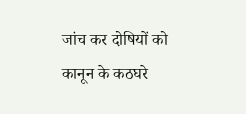जांच कर दोषियों को कानून के कठघरे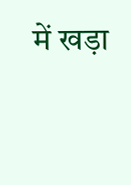में खड़ा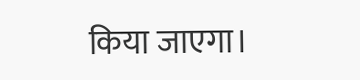किया जाएगा।